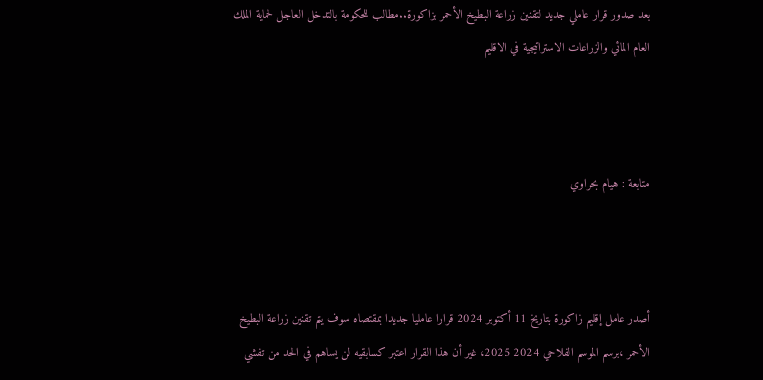بعد صدور قرار عاملي جديد لتقنين زراعة البطيخ الأحمر بزاكورة..مطالب للحكومة بالتدخل العاجل لحماية الملك العام المائي والزراعات الاستراتيجية في الاقليم



متابعة : هيام بحراوي



أصدر عامل إقليم زاكورة بتاريخ 11 أكتوبر 2024 قرارا عامليا جديدا بمقتصاه سوف يتم تقنين زراعة البطيخ الأحمر ،برسم الموسم الفلاحي 2024 2025، غير أن هذا القرار اعتبر كسابقيه لن يساهم في الحد من تفشي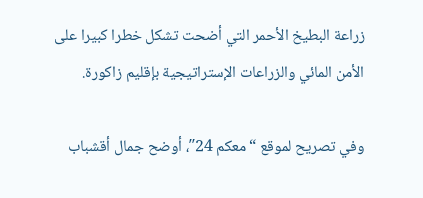زراعة البطيخ الأحمر التي أضحت تشكل خطرا كبيرا على الأمن المائي والزراعات الإستراتيجية بإقليم زاكورة.

وفي تصريح لموقع “معكم 24″، أوضح جمال أقشباب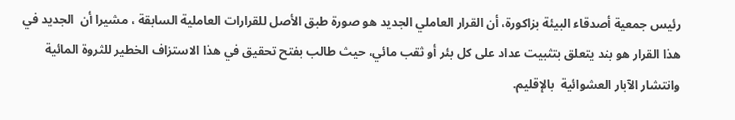رئيس جمعية أصدقاء البيئة بزاكورة، أن القرار العاملي الجديد هو صورة طبق الأصل للقرارات العاملية السابقة ، مشيرا أن  الجديد في هذا القرار هو بند يتعلق بتثبيت عداد على كل بئر أو ثقب مائي، حيث طالب بفتح تحقيق في هذا الاستزاف الخطير للثروة المائية  وانتشار الآبار العشوائية  بالإقليم.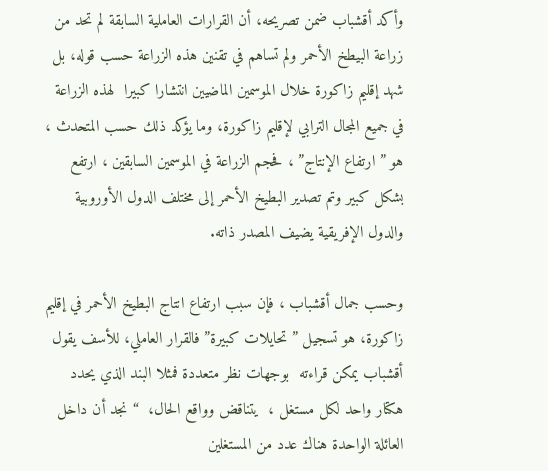وأكد أقشباب ضمن تصريحه، أن القرارات العاملية السابقة لم تحد من زراعة البيطخ الأحمر ولم تساهم في تقنين هذه الزراعة حسب قوله، بل شهد إقليم زاكورة خلال الموسمين الماضيين انتشارا كبيرا  لهذه الزراعة في جميع المجال الترابي لإقليم زاكورة، وما يؤكد ذلك حسب المتحدث ،  هو ” ارتفاع الإنتاج” ، فحجم الزراعة في الموسمين السابقين ، ارتفع بشكل كبير وتم تصدير البطيخ الأحمر إلى مختلف الدول الأوروبية والدول الإفريقية يضيف المصدر ذاته.

وحسب جمال أقشباب ، فإن سبب ارتفاع انتاج البطيخ الأحمر في إقليم زاكورة، هو تسجيل ” تحايلات كبيرة” فالقرار العاملي، للأسف يقول أقشباب يمكن قراءته  بوجهات نظر متعددة فمثلا البند الذي يحدد هكتار واحد لكل مستغل ،  يتناقض وواقع الحال،  “نجد أن داخل العائلة الواحدة هناك عدد من المستغلين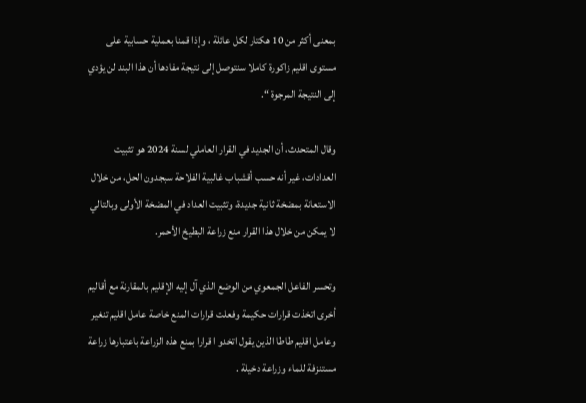بمعنى أكثر من 10 هكتار لكل عائلة ، وإذا قمنا بعملية حسابية على مستوى اقليم زاكورة كاملا سنتوصل إلى نتيجة مفادها أن هذا البند لن يؤدي إلى النتيجة المرجوة “.

وقال المتحدث، أن الجديد في القرار العاملي لسنة 2024 هو تثبيت العدادات، غير أنه حسب أقشباب غالبية الفلاحة سبجدون الحل، من خلال الاستعانة بمضخة ثانية جديدة، وتثبيت العداد في المضخة الأولى وبالتالي لا يمكن من خلال هذا القرار منع زراعة البطيخ الأحمر.

وتحسر الفاعل الجمعوي من الوضع الذي آل إليه الإقليم بالمقارنة مع أقاليم أخرى اتخذت قرارات حكيمة وفعلت قرارات المنع خاصة عامل اقليم تنغير وعامل اقليم طاطا الذين يقول اتخدو ا قرارا بمنع هذه الزراعة باعتبارها زراعة مستنزفة للماء وزراعة دخيلة .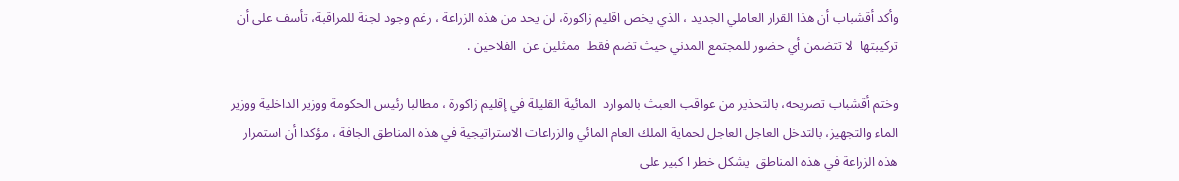وأكد أقشباب أن هذا القرار العاملي الجديد ، الذي يخص اقليم زاكورة، لن يحد من هذه الزراعة ، رغم وجود لجنة للمراقبة، تأسف على أن تركيبتها  لا تتضمن أي حضور للمجتمع المدني حيث تضم فقط  ممثلين عن  الفلاحين .

وختم أقشباب تصريحه، بالتحذير من عواقب العبث بالموارد  المائية القليلة في إقليم زاكورة ، مطالبا رئيس الحكومة ووزير الداخلية ووزير الماء والتجهيز، بالتدخل العاجل العاجل لحماية الملك العام المائي والزراعات الاستراتيجية في هذه المناطق الجافة ، مؤكدا أن استمرار هذه الزراعة في هذه المناطق  يشكل خطر ا كبير على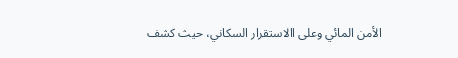الأمن المائي وعلى االاستقرار السكاني، حيث كشف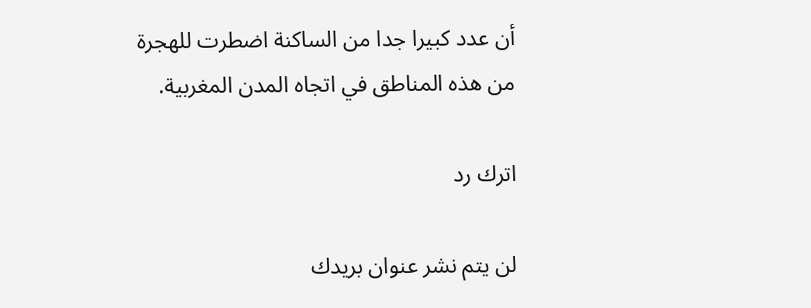أن عدد كبيرا جدا من الساكنة اضطرت للهجرة من هذه المناطق في اتجاه المدن المغربية.

اترك رد

لن يتم نشر عنوان بريدك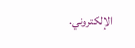الإلكتروني.